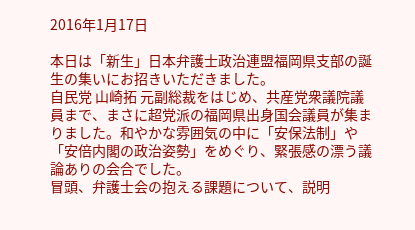2016年1月17日

本日は「新生」日本弁護士政治連盟福岡県支部の誕生の集いにお招きいただきました。
自民党 山崎拓 元副総裁をはじめ、共産党衆議院議員まで、まさに超党派の福岡県出身国会議員が集まりました。和やかな雰囲気の中に「安保法制」や「安倍内閣の政治姿勢」をめぐり、緊張感の漂う議論ありの会合でした。
冒頭、弁護士会の抱える課題について、説明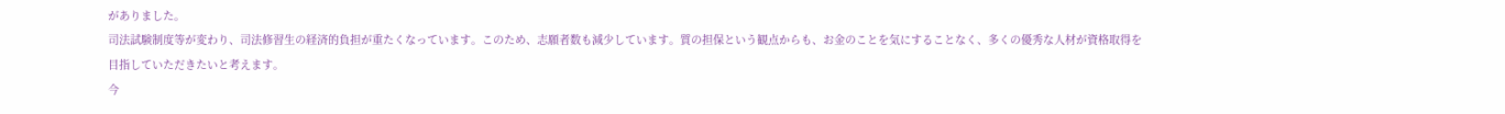がありました。
司法試験制度等が変わり、司法修習生の経済的負担が重たくなっています。このため、志願者数も減少しています。質の担保という観点からも、お金のことを気にすることなく、多くの優秀な人材が資格取得を目指していただきたいと考えます。
今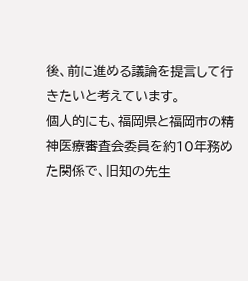後、前に進める議論を提言して行きたいと考えています。
個人的にも、福岡県と福岡市の精神医療審査会委員を約10年務めた関係で、旧知の先生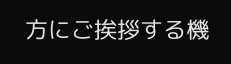方にご挨拶する機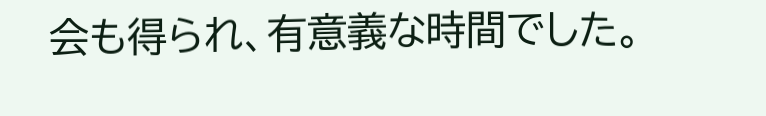会も得られ、有意義な時間でした。